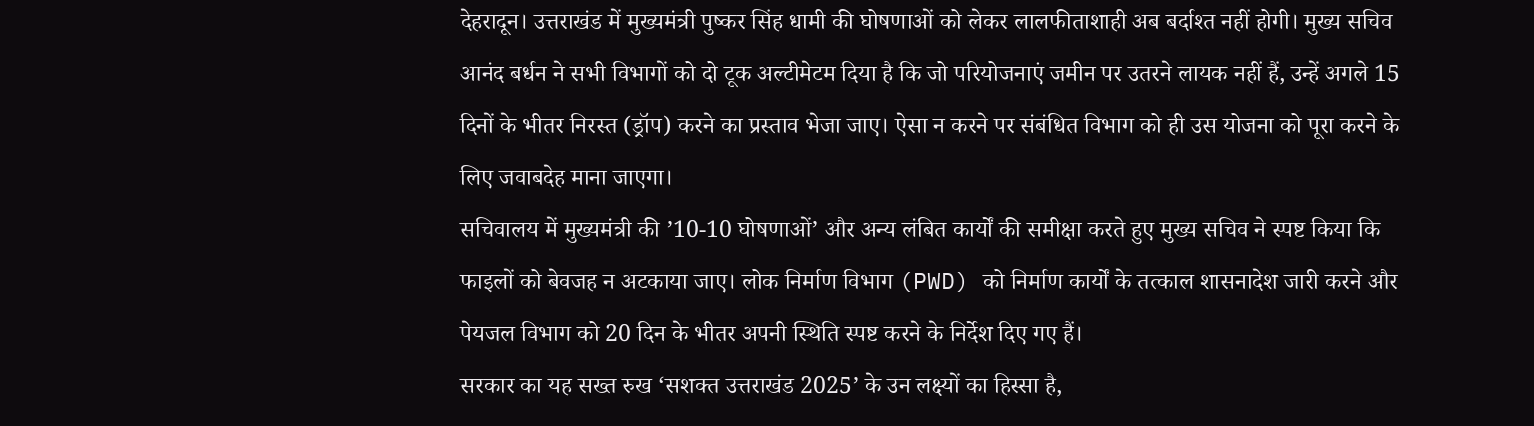देहरादून। उत्तराखंड में मुख्यमंत्री पुष्कर सिंह धामी की घोषणाओं को लेकर लालफीताशाही अब बर्दाश्त नहीं होगी। मुख्य सचिव आनंद बर्धन ने सभी विभागों को दो टूक अल्टीमेटम दिया है कि जो परियोजनाएं जमीन पर उतरने लायक नहीं हैं, उन्हें अगले 15 दिनों के भीतर निरस्त (ड्रॉप) करने का प्रस्ताव भेजा जाए। ऐसा न करने पर संबंधित विभाग को ही उस योजना को पूरा करने के लिए जवाबदेह माना जाएगा।
सचिवालय में मुख्यमंत्री की ’10-10 घोषणाओं’ और अन्य लंबित कार्यों की समीक्षा करते हुए मुख्य सचिव ने स्पष्ट किया कि फाइलों को बेवजह न अटकाया जाए। लोक निर्माण विभाग (PWD) को निर्माण कार्यों के तत्काल शासनादेश जारी करने और पेयजल विभाग को 20 दिन के भीतर अपनी स्थिति स्पष्ट करने के निर्देश दिए गए हैं।
सरकार का यह सख्त रुख ‘सशक्त उत्तराखंड 2025’ के उन लक्ष्यों का हिस्सा है,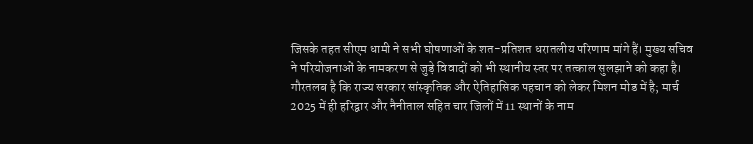जिसके तहत सीएम धामी ने सभी घोषणाओं के शत-प्रतिशत धरातलीय परिणाम मांगे हैं। मुख्य सचिव ने परियोजनाओं के नामकरण से जुड़े विवादों को भी स्थानीय स्तर पर तत्काल सुलझाने को कहा है। गौरतलब है कि राज्य सरकार सांस्कृतिक और ऐतिहासिक पहचान को लेकर मिशन मोड में है; मार्च 2025 में ही हरिद्वार और नैनीताल सहित चार जिलों में 11 स्थानों के नाम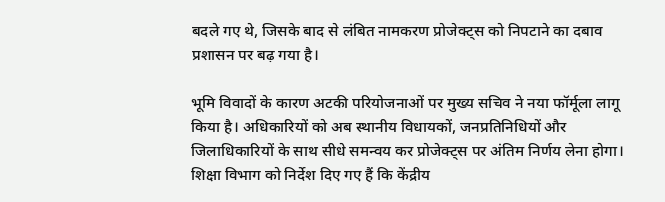बदले गए थे, जिसके बाद से लंबित नामकरण प्रोजेक्ट्स को निपटाने का दबाव प्रशासन पर बढ़ गया है।

भूमि विवादों के कारण अटकी परियोजनाओं पर मुख्य सचिव ने नया फॉर्मूला लागू किया है। अधिकारियों को अब स्थानीय विधायकों, जनप्रतिनिधियों और जिलाधिकारियों के साथ सीधे समन्वय कर प्रोजेक्ट्स पर अंतिम निर्णय लेना होगा। शिक्षा विभाग को निर्देश दिए गए हैं कि केंद्रीय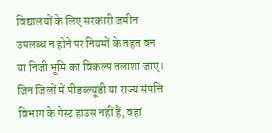विद्यालयों के लिए सरकारी जमीन उपलब्ध न होने पर नियमों के तहत वन या निजी भूमि का विकल्प तलाशा जाए।
जिन जिलों में पीडब्ल्यूडी या राज्य संपत्ति विभाग के गेस्ट हाउस नहीं हैं, वहां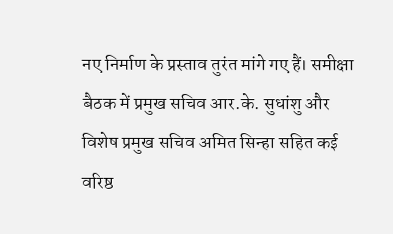नए निर्माण के प्रस्ताव तुरंत मांगे गए हैं। समीक्षा बैठक में प्रमुख सचिव आर.के. सुधांशु और विशेष प्रमुख सचिव अमित सिन्हा सहित कई वरिष्ठ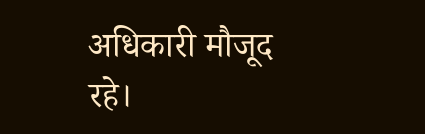अधिकारी मौजूद रहे।